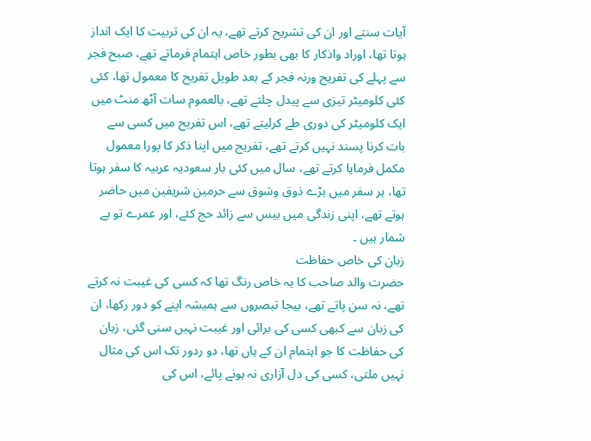آیات سنتے اور ان کی تشریح کرتے تھے، یہ ان کی تربیت کا ایک انداز ہوتا تھا، اوراد واذکار کا بھی بطور خاص اہتمام فرماتے تھے، صبح فجر سے پہلے کی تفریح ورنہ فجر کے بعد طویل تفریح کا معمول تھا، کئی کئی کلومیٹر تیزی سے پیدل چلتے تھے، بالعموم سات آٹھ منٹ میں ایک کلومیٹر کی دوری طے کرلیتے تھے، اس تفریح میں کسی سے بات کرنا پسند نہیں کرتے تھے، تفریح میں اپنا ذکر کا پورا معمول مکمل فرمایا کرتے تھے، سال میں کئی بار سعودیہ عربیہ کا سفر ہوتا تھا، ہر سفر میں بڑے ذوق وشوق سے حرمین شریفین میں حاضر ہوتے تھے، اپنی زندگی میں بیس سے زائد حج کئے، اور عمرے تو بے شمار ہیں ۔
زبان کی خاص حفاظت
حضرت والد صاحب کا یہ خاص رنگ تھا کہ کسی کی غیبت نہ کرتے تھے، نہ سن پاتے تھے، بیجا تبصروں سے ہمیشہ اپنے کو دور رکھا، ان کی زبان سے کبھی کسی کی برائی اور غیبت نہیں سنی گئی، زبان کی حفاظت کا جو اہتمام ان کے ہاں تھا، دو ردور تک اس کی مثال نہیں ملتی، کسی کی دل آزاری نہ ہونے پائے، اس کی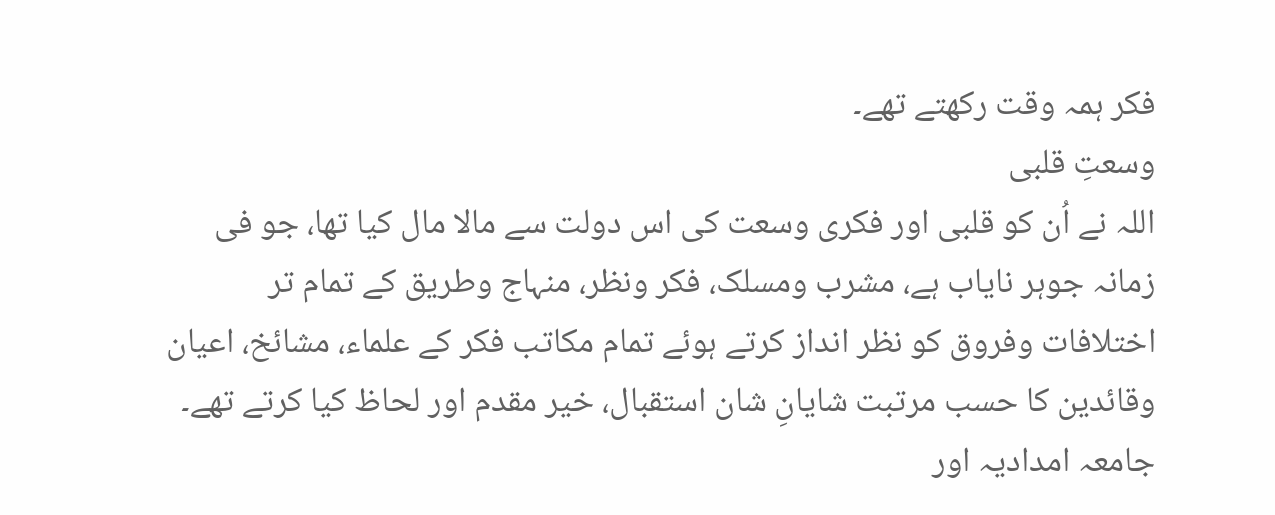فکر ہمہ وقت رکھتے تھے۔
وسعتِ قلبی
اللہ نے اُن کو قلبی اور فکری وسعت کی اس دولت سے مالا مال کیا تھا، جو فی زمانہ جوہر نایاب ہے، مشرب ومسلک، فکر ونظر، منہاج وطریق کے تمام تر اختلافات وفروق کو نظر انداز کرتے ہوئے تمام مکاتب فکر کے علماء، مشائخ، اعیان وقائدین کا حسب مرتبت شایانِ شان استقبال، خیر مقدم اور لحاظ کیا کرتے تھے۔
جامعہ امدادیہ اور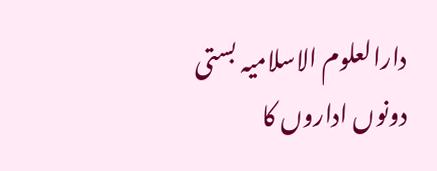دارالعلوم الاسلامیہ بستی دونوں اداروں کا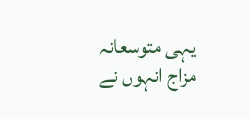یہی متوسعانہ مزاج انہوں نے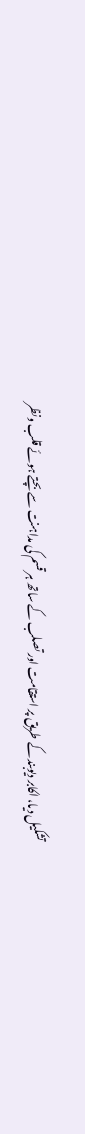تشکیل دیا، اکابر دیوبند کے طریق پر استقامت اور تصلب کے ساتھ ہر قسم کی مداہنت سے بچتے ہوئے قلب ونظر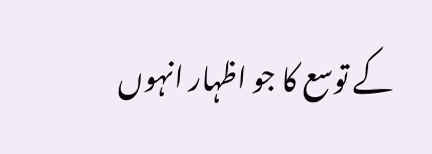کے توسع کا جو اظہار انہوں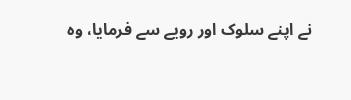نے اپنے سلوک اور رویے سے فرمایا، وہ